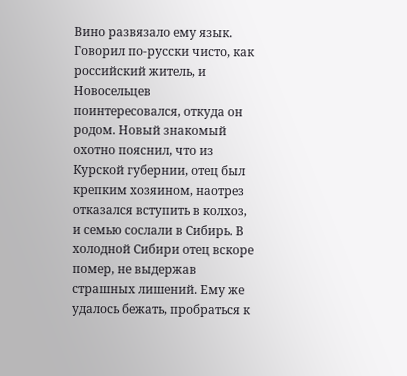Вино развязало ему язык. Говорил по-русски чисто, как российский житель, и Новосельцев поинтересовался, откуда он родом. Новый знакомый охотно пояснил, что из Курской губернии, отец был крепким хозяином, наотрез отказался вступить в колхоз, и семью сослали в Сибирь. В холодной Сибири отец вскоре помер, не выдержав страшных лишений. Ему же удалось бежать, пробраться к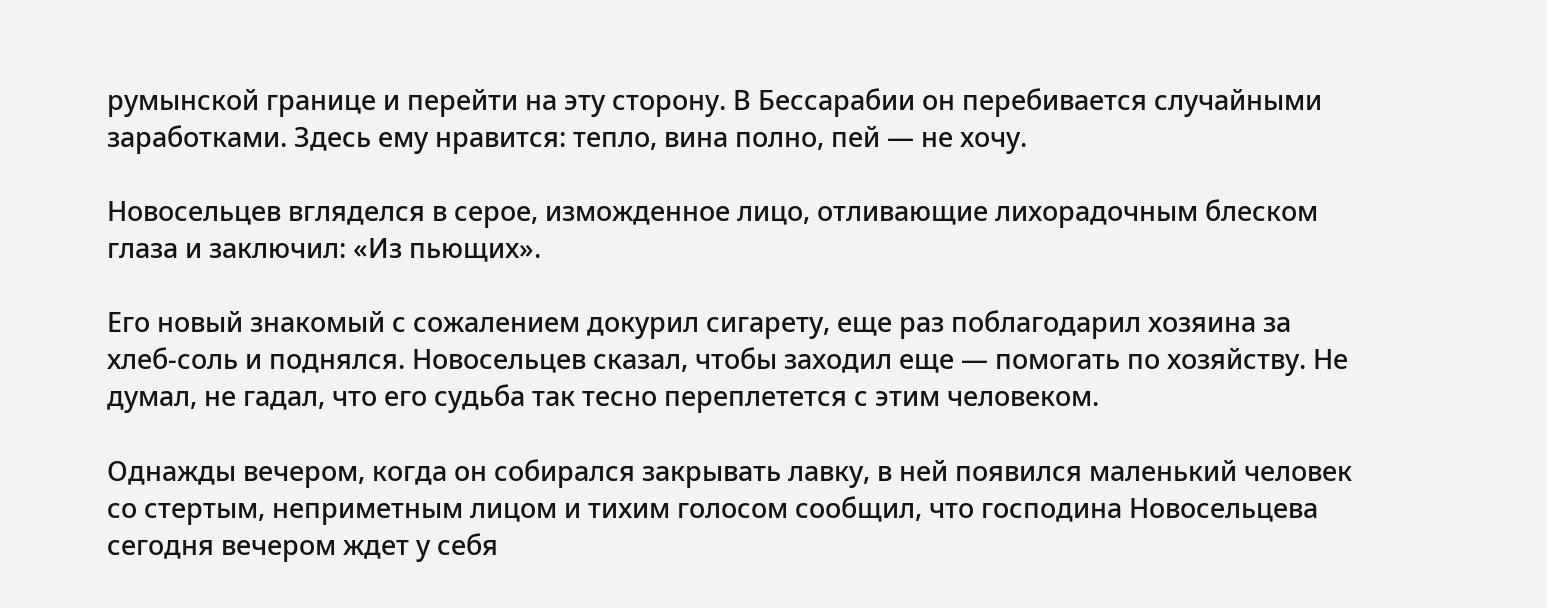румынской границе и перейти на эту сторону. В Бессарабии он перебивается случайными заработками. Здесь ему нравится: тепло, вина полно, пей — не хочу.

Новосельцев вгляделся в серое, изможденное лицо, отливающие лихорадочным блеском глаза и заключил: «Из пьющих».

Его новый знакомый с сожалением докурил сигарету, еще раз поблагодарил хозяина за хлеб-соль и поднялся. Новосельцев сказал, чтобы заходил еще — помогать по хозяйству. Не думал, не гадал, что его судьба так тесно переплетется с этим человеком.

Однажды вечером, когда он собирался закрывать лавку, в ней появился маленький человек со стертым, неприметным лицом и тихим голосом сообщил, что господина Новосельцева сегодня вечером ждет у себя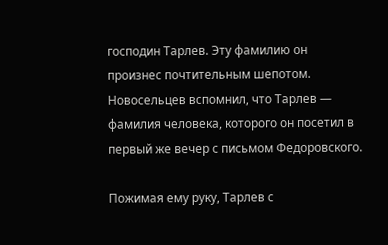господин Тарлев. Эту фамилию он произнес почтительным шепотом. Новосельцев вспомнил, что Тарлев — фамилия человека, которого он посетил в первый же вечер с письмом Федоровского.

Пожимая ему руку, Тарлев с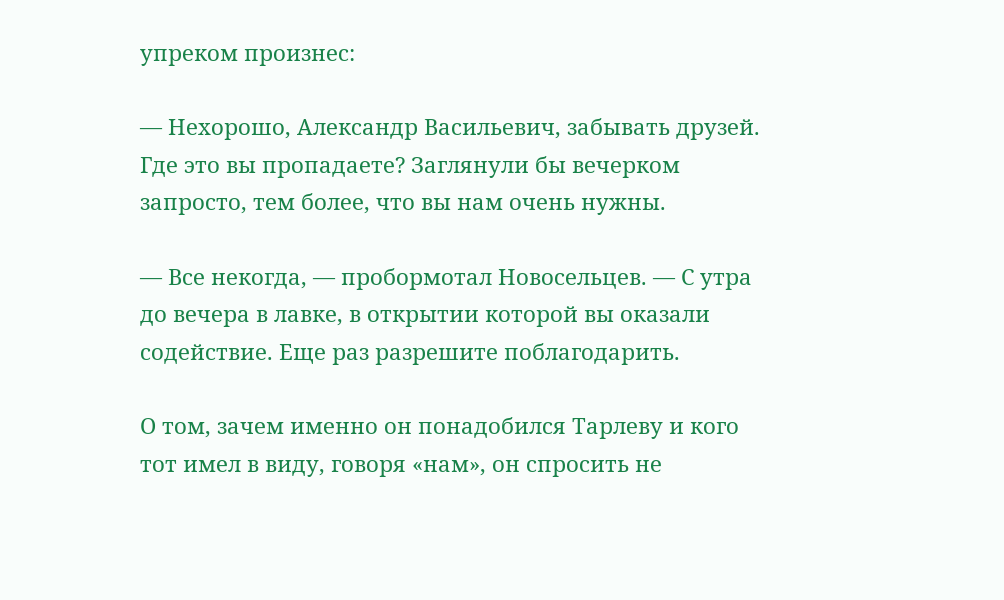упреком произнес:

— Нехорошо, Александр Васильевич, забывать друзей. Где это вы пропадаете? Заглянули бы вечерком запросто, тем более, что вы нам очень нужны.

— Все некогда, — пробормотал Новосельцев. — С утра до вечера в лавке, в открытии которой вы оказали содействие. Еще раз разрешите поблагодарить.

О том, зачем именно он понадобился Тарлеву и кого тот имел в виду, говоря «нам», он спросить не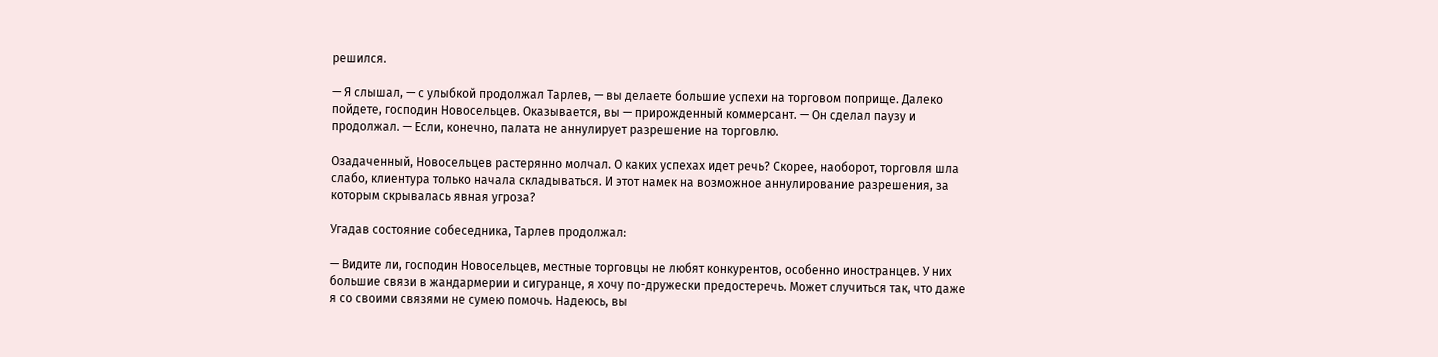решился.

— Я слышал, — с улыбкой продолжал Тарлев, — вы делаете большие успехи на торговом поприще. Далеко пойдете, господин Новосельцев. Оказывается, вы — прирожденный коммерсант. — Он сделал паузу и продолжал. — Если, конечно, палата не аннулирует разрешение на торговлю.

Озадаченный, Новосельцев растерянно молчал. О каких успехах идет речь? Скорее, наоборот, торговля шла слабо, клиентура только начала складываться. И этот намек на возможное аннулирование разрешения, за которым скрывалась явная угроза?

Угадав состояние собеседника, Тарлев продолжал:

— Видите ли, господин Новосельцев, местные торговцы не любят конкурентов, особенно иностранцев. У них большие связи в жандармерии и сигуранце, я хочу по-дружески предостеречь. Может случиться так, что даже я со своими связями не сумею помочь. Надеюсь, вы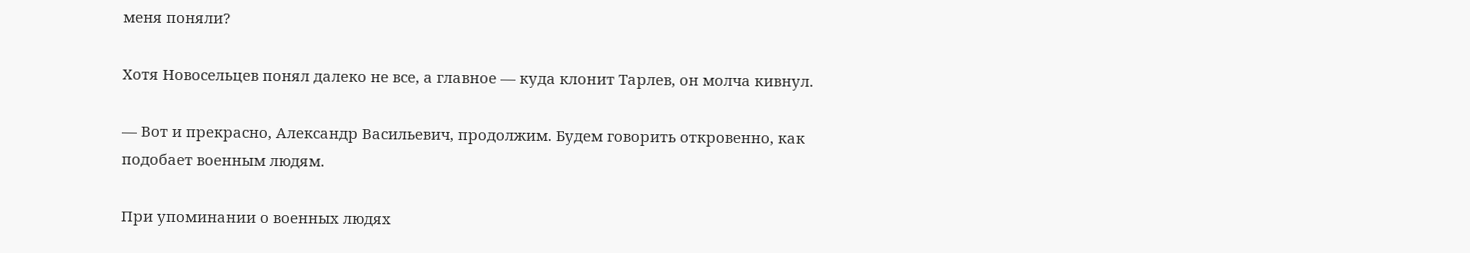меня поняли?

Хотя Новосельцев понял далеко не все, а главное — куда клонит Тарлев, он молча кивнул.

— Вот и прекрасно, Александр Васильевич, продолжим. Будем говорить откровенно, как подобает военным людям.

При упоминании о военных людях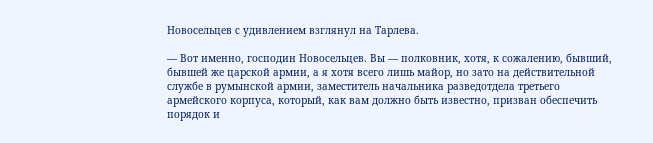Новосельцев с удивлением взглянул на Тарлева.

— Вот именно, господин Новосельцев. Вы — полковник, хотя, к сожалению, бывший, бывшей же царской армии, а я хотя всего лишь майор, но зато на действительной службе в румынской армии, заместитель начальника разведотдела третьего армейского корпуса, который, как вам должно быть известно, призван обеспечить порядок и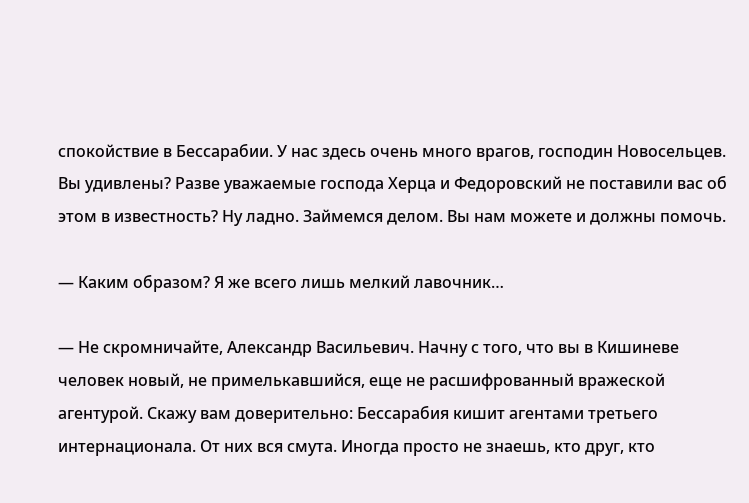спокойствие в Бессарабии. У нас здесь очень много врагов, господин Новосельцев. Вы удивлены? Разве уважаемые господа Херца и Федоровский не поставили вас об этом в известность? Ну ладно. Займемся делом. Вы нам можете и должны помочь.

— Каким образом? Я же всего лишь мелкий лавочник…

— Не скромничайте, Александр Васильевич. Начну с того, что вы в Кишиневе человек новый, не примелькавшийся, еще не расшифрованный вражеской агентурой. Скажу вам доверительно: Бессарабия кишит агентами третьего интернационала. От них вся смута. Иногда просто не знаешь, кто друг, кто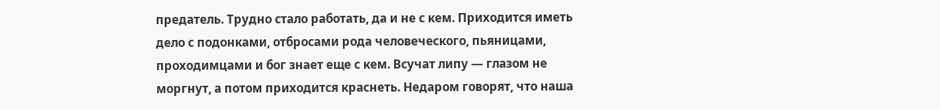предатель. Трудно стало работать, да и не с кем. Приходится иметь дело с подонками, отбросами рода человеческого, пьяницами, проходимцами и бог знает еще с кем. Всучат липу — глазом не моргнут, а потом приходится краснеть. Недаром говорят, что наша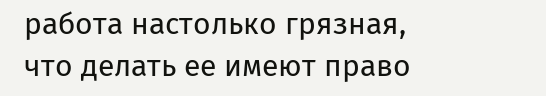работа настолько грязная, что делать ее имеют право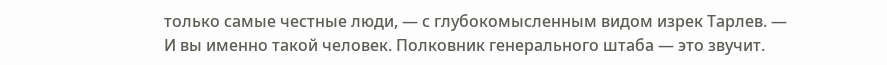только самые честные люди, — с глубокомысленным видом изрек Тарлев. — И вы именно такой человек. Полковник генерального штаба — это звучит.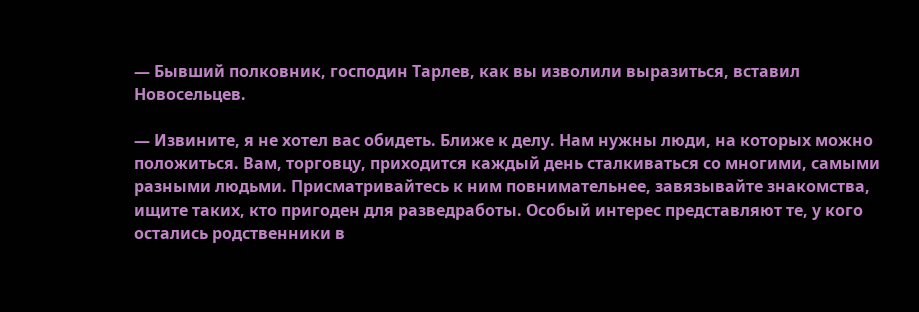— Бывший полковник, господин Тарлев, как вы изволили выразиться, вставил Новосельцев.

— Извините, я не хотел вас обидеть. Ближе к делу. Нам нужны люди, на которых можно положиться. Вам, торговцу, приходится каждый день сталкиваться со многими, самыми разными людьми. Присматривайтесь к ним повнимательнее, завязывайте знакомства, ищите таких, кто пригоден для разведработы. Особый интерес представляют те, у кого остались родственники в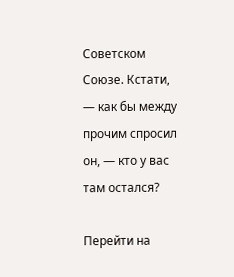Советском Союзе. Кстати, — как бы между прочим спросил он, — кто у вас там остался?

Перейти на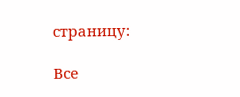страницу:

Все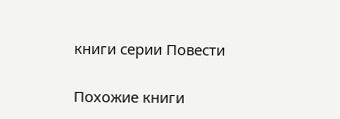книги серии Повести

Похожие книги